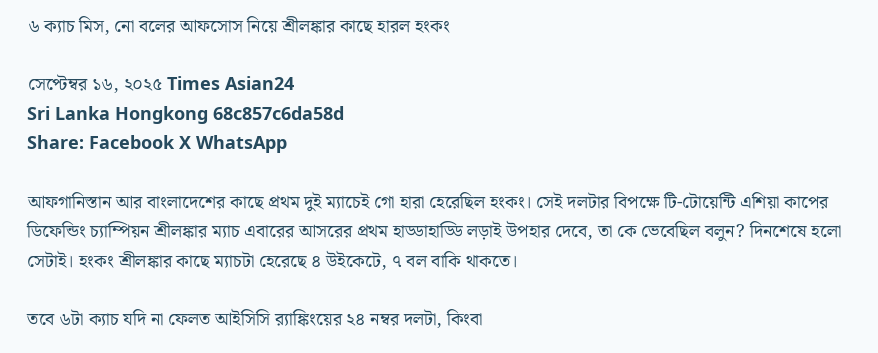৬ ক্যাচ মিস, নো বলের আফসোস নিয়ে শ্রীলঙ্কার কাছে হারল হংকং

সেপ্টেম্বর ১৬, ২০২৫ Times Asian24
Sri Lanka Hongkong 68c857c6da58d
Share: Facebook X WhatsApp

আফগানিস্তান আর বাংলাদেশের কাছে প্রথম দুই ম্যাচেই গো হারা হেরেছিল হংকং। সেই দলটার বিপক্ষে টি-টোয়েন্টি এশিয়া কাপের ডিফেন্ডিং চ্যাম্পিয়ন শ্রীলঙ্কার ম্যাচ এবারের আসরের প্রথম হাড্ডাহাড্ডি লড়াই উপহার দেবে, তা কে ভেবেছিল বলুন? দিনশেষে হলো সেটাই। হংকং শ্রীলঙ্কার কাছে ম্যাচটা হেরেছে ৪ উইকেটে, ৭ বল বাকি থাকতে।

তবে ৬টা ক্যাচ যদি না ফেলত আইসিসি র‍্যাঙ্কিংয়ের ২৪ নম্বর দলটা, কিংবা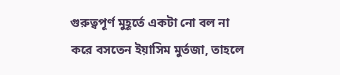গুরুত্বপূর্ণ মুহূর্তে একটা নো বল না করে বসতেন ইয়াসিম মুর্তজা, তাহলে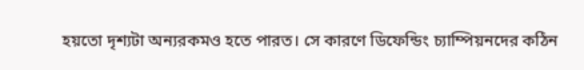হয়তো দৃশ্যটা অন্যরকমও হতে পারত। সে কারণে ডিফেন্ডিং চ্যাম্পিয়নদের কঠিন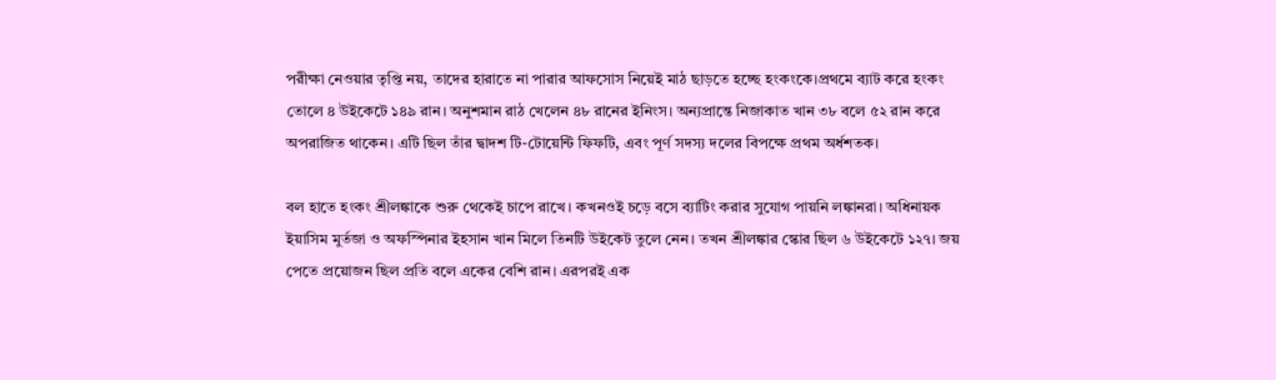পরীক্ষা নেওয়ার তৃপ্তি নয়, তাদের হারাতে না পারার আফসোস নিয়েই মাঠ ছাড়তে হচ্ছে হংকংকে।প্রথমে ব্যাট করে হংকং তোলে ৪ উইকেটে ১৪৯ রান। অনুশমান রাঠ খেলেন ৪৮ রানের ইনিংস। অন্যপ্রান্তে নিজাকাত খান ৩৮ বলে ৫২ রান করে অপরাজিত থাকেন। এটি ছিল তাঁর দ্বাদশ টি-টোয়েন্টি ফিফটি, এবং পূর্ণ সদস্য দলের বিপক্ষে প্রথম অর্ধশতক।

বল হাতে হংকং শ্রীলঙ্কাকে শুরু থেকেই চাপে রাখে। কখনওই চড়ে বসে ব্যাটিং করার সুযোগ পায়নি লঙ্কানরা। অধিনায়ক ইয়াসিম মুর্তজা ও অফস্পিনার ইহসান খান মিলে তিনটি উইকেট তুলে নেন। তখন শ্রীলঙ্কার স্কোর ছিল ৬ উইকেটে ১২৭। জয় পেতে প্রয়োজন ছিল প্রতি বলে একের বেশি রান। এরপরই এক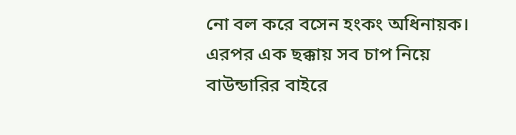নো বল করে বসেন হংকং অধিনায়ক। এরপর এক ছক্কায় সব চাপ নিয়ে বাউন্ডারির বাইরে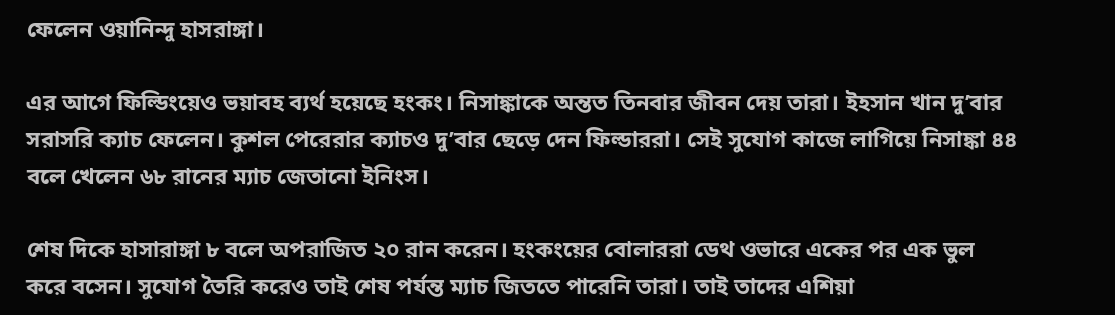ফেলেন ওয়ানিন্দু হাসরাঙ্গা।

এর আগে ফিল্ডিংয়েও ভয়াবহ ব্যর্থ হয়েছে হংকং। নিসাঙ্কাকে অন্তত তিনবার জীবন দেয় তারা। ইহসান খান দু’বার সরাসরি ক্যাচ ফেলেন। কুশল পেরেরার ক্যাচও দু’বার ছেড়ে দেন ফিল্ডাররা। সেই সুযোগ কাজে লাগিয়ে নিসাঙ্কা ৪৪ বলে খেলেন ৬৮ রানের ম্যাচ জেতানো ইনিংস।

শেষ দিকে হাসারাঙ্গা ৮ বলে অপরাজিত ২০ রান করেন। হংকংয়ের বোলাররা ডেথ ওভারে একের পর এক ভুল করে বসেন। সুযোগ তৈরি করেও তাই শেষ পর্যন্ত ম্যাচ জিততে পারেনি তারা। তাই তাদের এশিয়া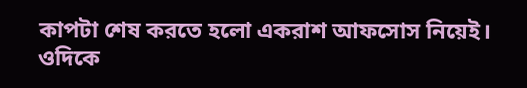কাপটা শেষ করতে হলো একরাশ আফসোস নিয়েই। ওদিকে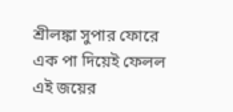শ্রীলঙ্কা সুপার ফোরে এক পা দিয়েই ফেলল এই জয়ের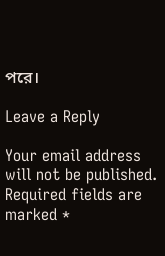পরে।

Leave a Reply

Your email address will not be published. Required fields are marked *